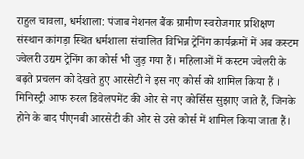राहुल चावला, धर्मशाला: पंजाब नेशनल बैंक ग्रामीण स्वरोजगार प्रशिक्षण संस्थान कांगड़ा स्थित धर्मशाला संचालित विभिन्न ट्रेनिंग कार्यक्रमों में अब कस्टम ज्वेलरी उद्यम ट्रेनिंग का कोर्स भी जुड़ गया हैं। महिलाओं में कस्टम ज्वेलरी के बढ़ते प्रचलन को देखते हुए आरसेटी ने इस नए कोर्स को शामिल किया हैं । मिनिस्ट्री आफ रुरल डिवेलपमेंट की ओर से नए कोर्सिस सुझाए जाते हैं, जिनके होने के बाद पीएनबी आरसेटी की ओर से उसे कोर्स में शामिल किया जाता हैं।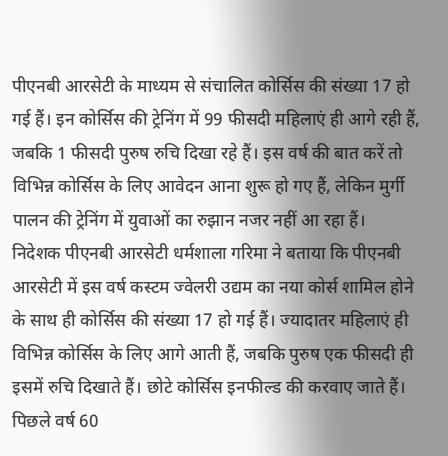पीएनबी आरसेटी के माध्यम से संचालित कोर्सिस की संख्या 17 हो गई हैं। इन कोर्सिस की ट्रेनिंग में 99 फीसदी महिलाएं ही आगे रही हैं, जबकि 1 फीसदी पुरुष रुचि दिखा रहे हैं। इस वर्ष की बात करें तो विभिन्न कोर्सिस के लिए आवेदन आना शुरू हो गए हैं, लेकिन मुर्गी पालन की ट्रेनिंग में युवाओं का रुझान नजर नहीं आ रहा हैं।
निदेशक पीएनबी आरसेटी धर्मशाला गरिमा ने बताया कि पीएनबी आरसेटी में इस वर्ष कस्टम ज्वेलरी उद्यम का नया कोर्स शामिल होने के साथ ही कोर्सिस की संख्या 17 हो गई हैं। ज्यादातर महिलाएं ही विभिन्न कोर्सिस के लिए आगे आती हैं, जबकि पुरुष एक फीसदी ही इसमें रुचि दिखाते हैं। छोटे कोर्सिस इनफील्ड की करवाए जाते हैं। पिछले वर्ष 60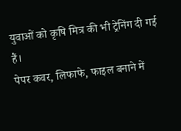युवाओं को कृषि मित्र की भी ट्रेनिंग दी गई हैं।
पेपर कवर, लिफाफे, फाइल बनाने में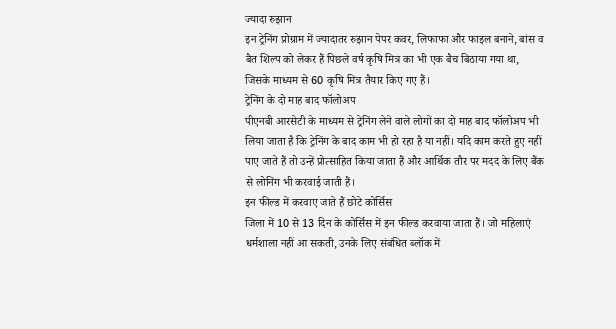ज्यादा रुझान
इन ट्रेनिंग प्रोग्राम में ज्यादातर रुझान पेपर कवर, लिफाफा और फाइल बनाने, बांस व बैत शिल्प को लेकर हैं पिछले वर्ष कृषि मित्र का भी एक बैच बिठाया गया था, जिसके माध्यम से 60 कृषि मित्र तैयार किए गए हैं।
ट्रेनिंग के दो माह बाद फॉलोअप
पीएनबी आरसेटी के माध्यम से ट्रेनिंग लेने वाले लोगों का दो माह बाद फॉलोअप भी लिया जाता है कि ट्रेनिंग के बाद काम भी हो रहा है या नहीं। यदि काम करते हुए नहीं पाए जाते हैं तो उन्हें प्रोत्साहित किया जाता हैं और आर्थिक तौर पर मदद के लिए बैंक से लोनिंग भी करवाई जाती हैं।
इन फील्ड में करवाए जाते हैं छोटे कोर्सिस
जिला में 10 से 13 दिन के कोर्सिस में इन फील्ड करवाया जाता हैं। जो महिलाएं धर्मशाला नहीं आ सकती, उनके लिए संबंधित ब्लॉक में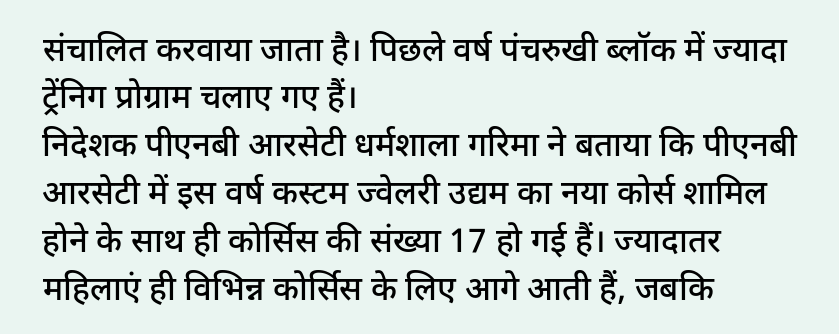संचालित करवाया जाता है। पिछले वर्ष पंचरुखी ब्लॉक में ज्यादा ट्रेंनिग प्रोग्राम चलाए गए हैं।
निदेशक पीएनबी आरसेटी धर्मशाला गरिमा ने बताया कि पीएनबी आरसेटी में इस वर्ष कस्टम ज्वेलरी उद्यम का नया कोर्स शामिल होने के साथ ही कोर्सिस की संख्या 17 हो गई हैं। ज्यादातर महिलाएं ही विभिन्न कोर्सिस के लिए आगे आती हैं, जबकि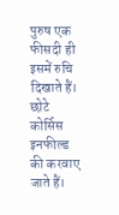पुरुष एक फीसदी ही इसमें रुचि दिखाते हैं। छोटे कोर्सिस इनफील्ड की करवाए जाते हैं।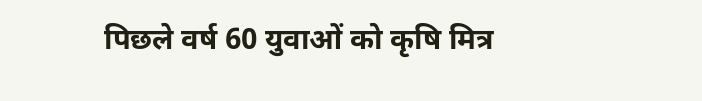पिछले वर्ष 60 युवाओं को कृषि मित्र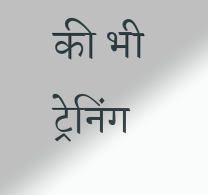की भी ट्रेनिंग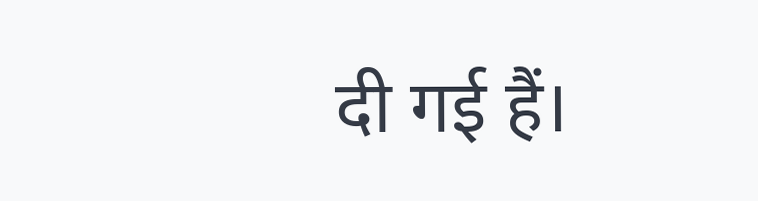दी गई हैं।